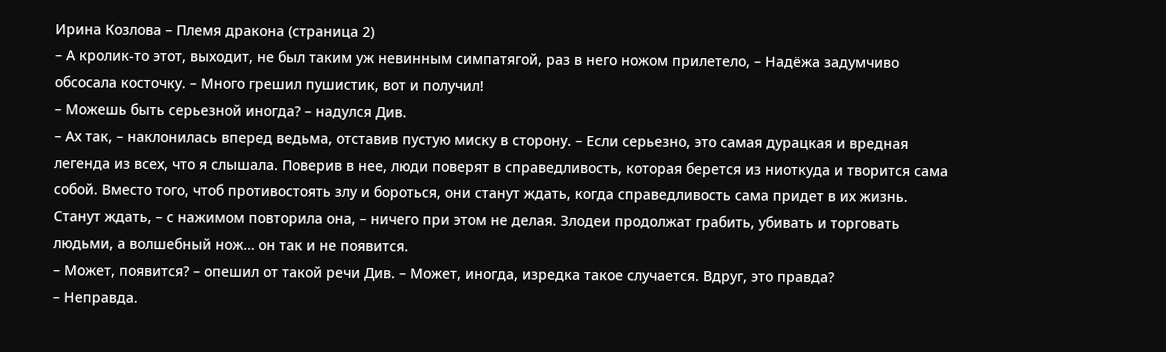Ирина Козлова – Племя дракона (страница 2)
– А кролик-то этот, выходит, не был таким уж невинным симпатягой, раз в него ножом прилетело, – Надёжа задумчиво обсосала косточку. – Много грешил пушистик, вот и получил!
– Можешь быть серьезной иногда? – надулся Див.
– Ах так, – наклонилась вперед ведьма, отставив пустую миску в сторону. – Если серьезно, это самая дурацкая и вредная легенда из всех, что я слышала. Поверив в нее, люди поверят в справедливость, которая берется из ниоткуда и творится сама собой. Вместо того, чтоб противостоять злу и бороться, они станут ждать, когда справедливость сама придет в их жизнь. Станут ждать, – с нажимом повторила она, – ничего при этом не делая. Злодеи продолжат грабить, убивать и торговать людьми, а волшебный нож… он так и не появится.
– Может, появится? – опешил от такой речи Див. – Может, иногда, изредка такое случается. Вдруг, это правда?
– Неправда.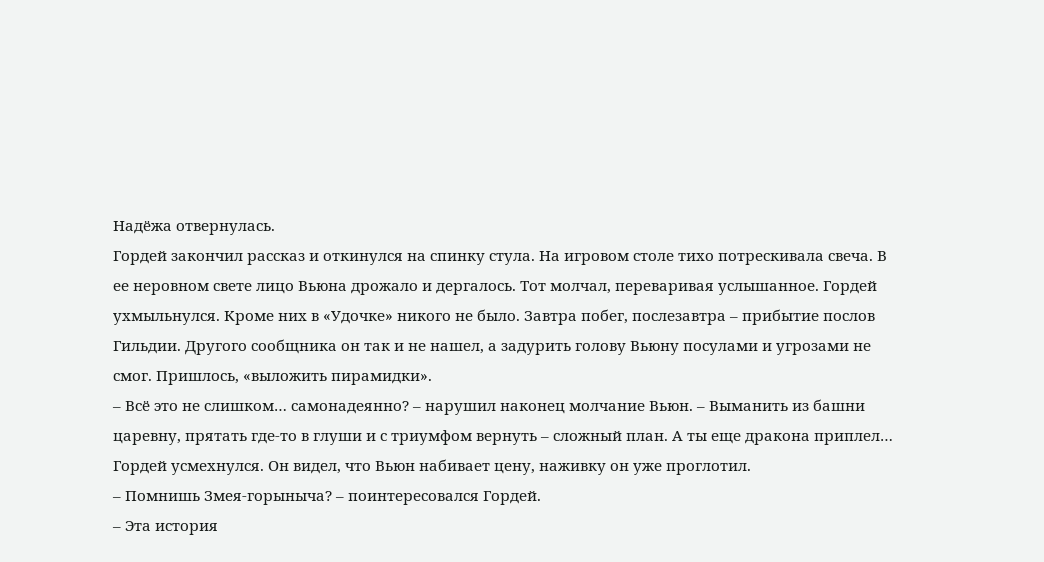Надёжа отвернулась.
Гордей закончил рассказ и откинулся на спинку стула. На игровом столе тихо потрескивала свеча. В ее неровном свете лицо Вьюна дрожало и дергалось. Тот молчал, переваривая услышанное. Гордей ухмыльнулся. Кроме них в «Удочке» никого не было. Завтра побег, послезавтра – прибытие послов Гильдии. Другого сообщника он так и не нашел, а задурить голову Вьюну посулами и угрозами не смог. Пришлось, «выложить пирамидки».
– Всё это не слишком… самонадеянно? – нарушил наконец молчание Вьюн. – Выманить из башни царевну, прятать где-то в глуши и с триумфом вернуть – сложный план. А ты еще дракона приплел…
Гордей усмехнулся. Он видел, что Вьюн набивает цену, наживку он уже проглотил.
– Помнишь Змея-горыныча? – поинтересовался Гордей.
– Эта история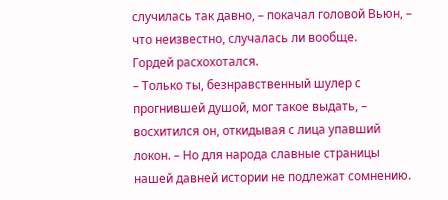случилась так давно, – покачал головой Вьюн, – что неизвестно, случалась ли вообще.
Гордей расхохотался.
– Только ты, безнравственный шулер с прогнившей душой, мог такое выдать, – восхитился он, откидывая с лица упавший локон. – Но для народа славные страницы нашей давней истории не подлежат сомнению.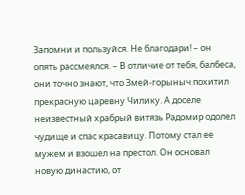Запомни и пользуйся. Не благодари! – он опять рассмеялся. – В отличие от тебя, балбеса, они точно знают, что Змей-горыныч похитил прекрасную царевну Чилику. А доселе неизвестный храбрый витязь Радомир одолел чудище и спас красавицу. Потому стал ее мужем и взошел на престол. Он основал новую династию, от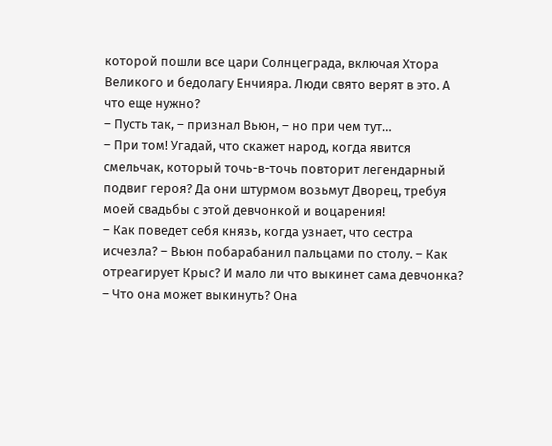которой пошли все цари Солнцеграда, включая Хтора Великого и бедолагу Енчияра. Люди свято верят в это. А что еще нужно?
– Пусть так, – признал Вьюн, – но при чем тут…
– При том! Угадай, что скажет народ, когда явится смельчак, который точь-в-точь повторит легендарный подвиг героя? Да они штурмом возьмут Дворец, требуя моей свадьбы с этой девчонкой и воцарения!
– Как поведет себя князь, когда узнает, что сестра исчезла? – Вьюн побарабанил пальцами по столу. – Как отреагирует Крыс? И мало ли что выкинет сама девчонка?
– Что она может выкинуть? Она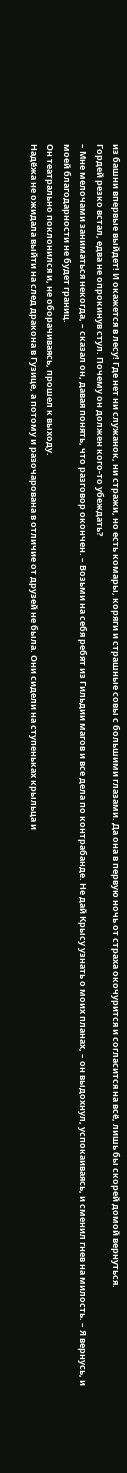из башни впервые выйдет! И окажется в лесу! Где нет ни служанок, ни стражи, но есть комары, коряги и страшные совы с большими глазами. Да она в первую ночь от страха окочурится и согласится на всё, лишь бы скорей домой вернуться.
Гордей резко встал, едва не опрокинув стул. Почему он должен кого-то убеждать?
– Мне мелочами заниматься некогда, – сказал он, давая понять, что разговор окончен. – Возьми на себя ребят из Гильдии магов и все дела по контрабанде. Не дай Крысу узнать о моих планах, – он выдохнул, успокаиваясь, и сменил гнев на милость. – Я вернусь, и моей благодарности не будет границ.
Он театрально поклонился и, не оборачиваясь, прошел к выходу.
Надёжа не ожидала выйти на след дракона в Гузице, а потому и разочарована в отличие от друзей не была. Они сидели на ступеньках крыльца и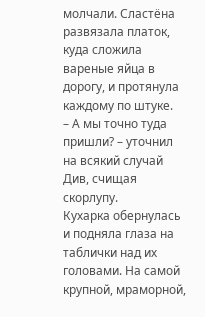молчали. Сластёна развязала платок, куда сложила вареные яйца в дорогу, и протянула каждому по штуке.
– А мы точно туда пришли? – уточнил на всякий случай Див, счищая скорлупу.
Кухарка обернулась и подняла глаза на таблички над их головами. На самой крупной, мраморной,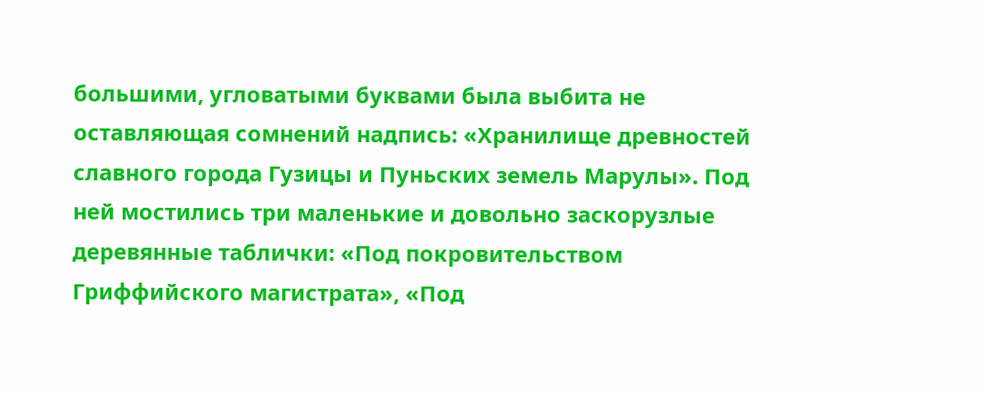большими, угловатыми буквами была выбита не оставляющая сомнений надпись: «Хранилище древностей славного города Гузицы и Пуньских земель Марулы». Под ней мостились три маленькие и довольно заскорузлые деревянные таблички: «Под покровительством Гриффийского магистрата», «Под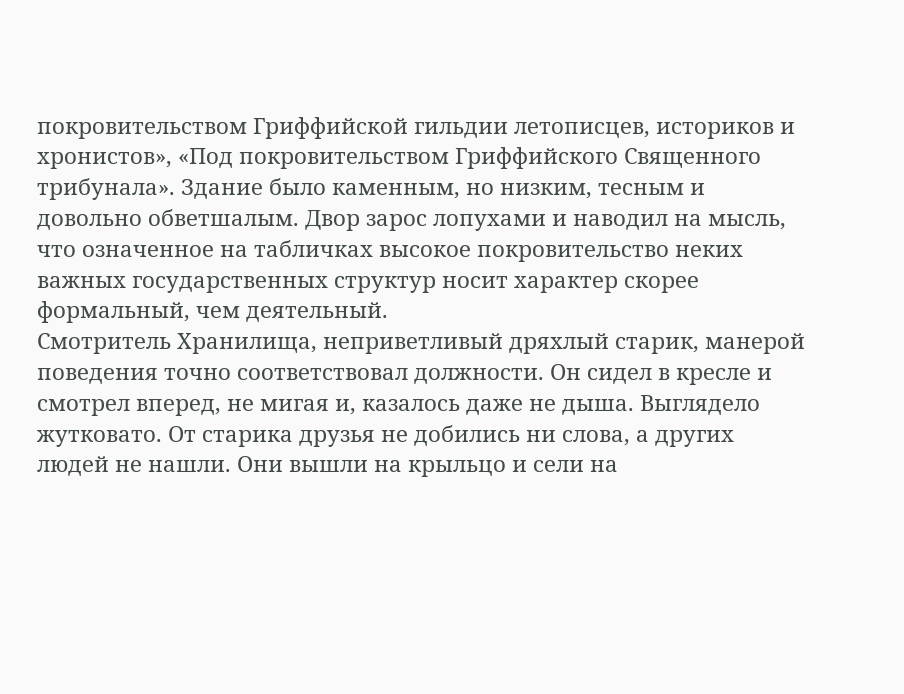покровительством Гриффийской гильдии летописцев, историков и хронистов», «Под покровительством Гриффийского Священного трибунала». Здание было каменным, но низким, тесным и довольно обветшалым. Двор зарос лопухами и наводил на мысль, что означенное на табличках высокое покровительство неких важных государственных структур носит характер скорее формальный, чем деятельный.
Смотритель Хранилища, неприветливый дряхлый старик, манерой поведения точно соответствовал должности. Он сидел в кресле и смотрел вперед, не мигая и, казалось даже не дыша. Выглядело жутковато. От старика друзья не добились ни слова, а других людей не нашли. Они вышли на крыльцо и сели на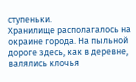ступеньки.
Хранилище располагалось на окраине города. На пыльной дороге здесь, как в деревне, валялись клочья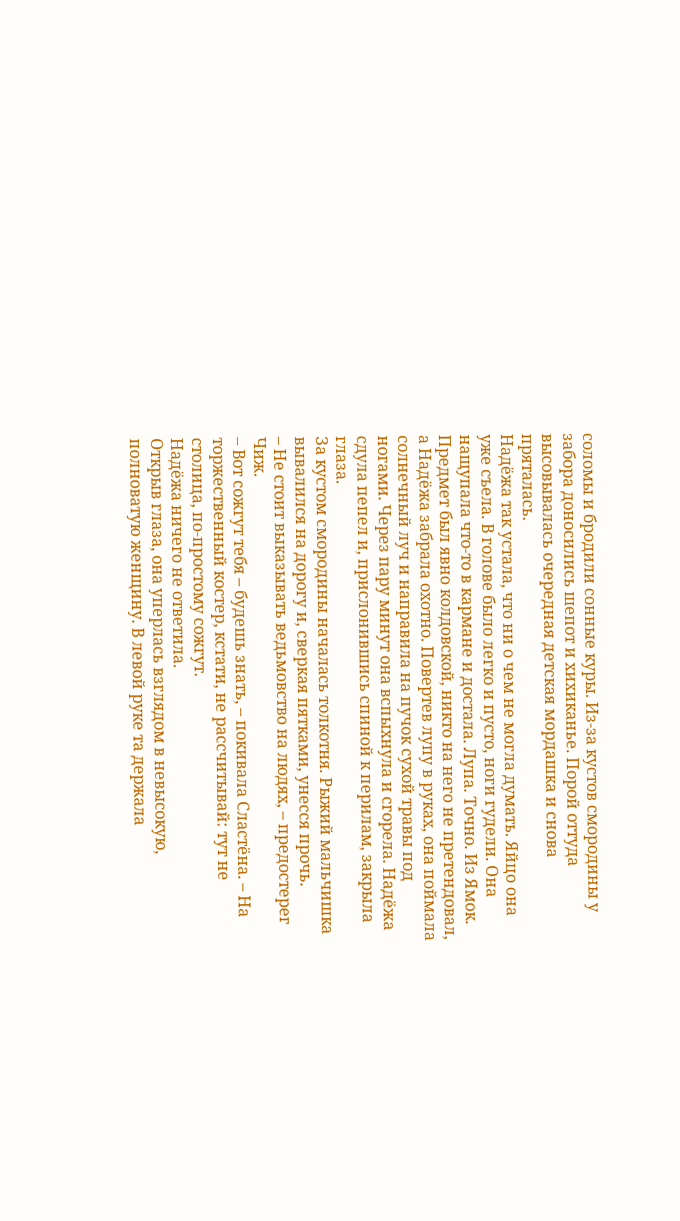соломы и бродили сонные куры. Из-за кустов смородины у забора доносились шепот и хихиканье. Порой оттуда высовывалась очередная детская мордашка и снова пряталась.
Надёжа так устала, что ни о чем не могла думать. Яйцо она уже съела. В голове было легко и пусто, ноги гудели. Она нащупала что-то в кармане и достала. Лупа. Точно. Из Ямок. Предмет был явно колдовской, никто на него не претендовал, а Надёжа забрала охотно. Повертев лупу в руках, она поймала солнечный луч и направила на пучок сухой травы под ногами. Через пару минут она вспыхнула и сгорела. Надёжа сдула пепел и, прислонившись спиной к перилам, закрыла глаза.
За кустом смородины началась толкотня. Рыжий мальчишка вывалился на дорогу и, сверкая пятками, унесся прочь.
– Не стоит выказывать ведьмовство на людях, – предостерег Чиж.
– Вот сожгут тебя – будешь знать, – покивала Сластёна. – На торжественный костер, кстати, не рассчитывай: тут не столица, по-простому сожгут.
Надёжа ничего не ответила.
Открыв глаза, она уперлась взглядом в невысокую, полноватую женщину. В левой руке та держала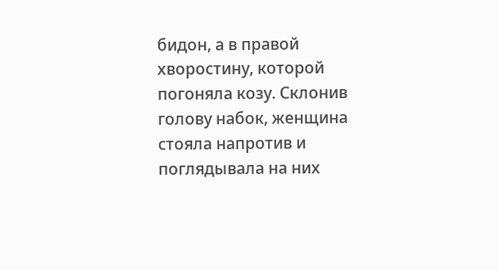бидон, а в правой хворостину, которой погоняла козу. Склонив голову набок, женщина стояла напротив и поглядывала на них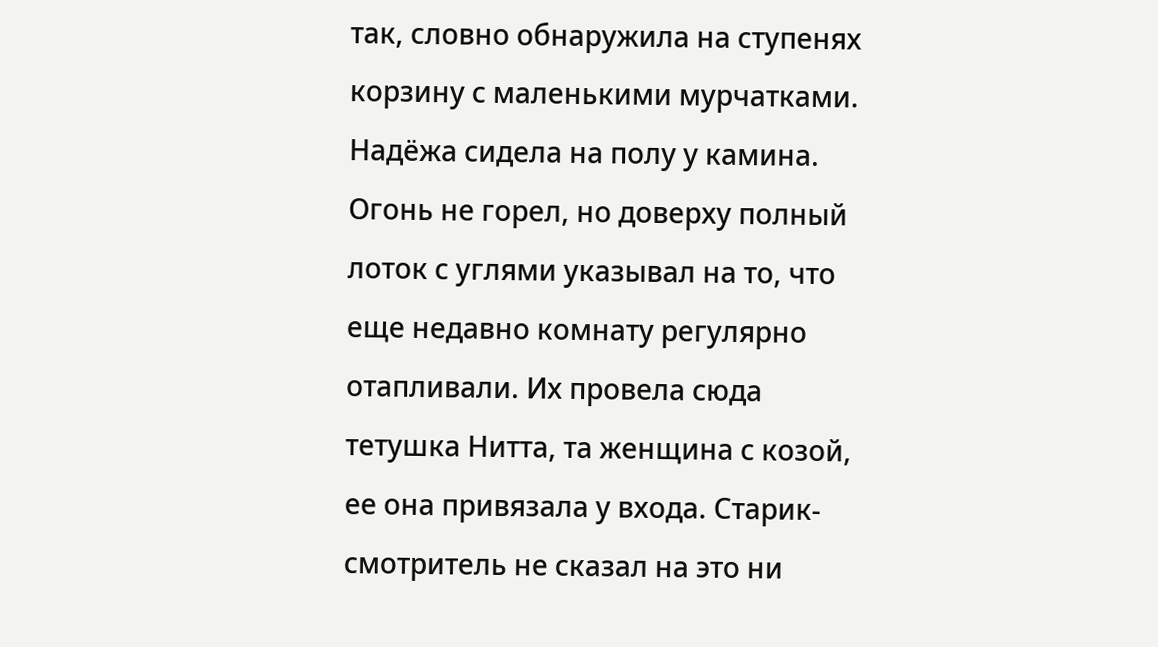так, словно обнаружила на ступенях корзину с маленькими мурчатками.
Надёжа сидела на полу у камина. Огонь не горел, но доверху полный лоток с углями указывал на то, что еще недавно комнату регулярно отапливали. Их провела сюда тетушка Нитта, та женщина с козой, ее она привязала у входа. Старик-смотритель не сказал на это ни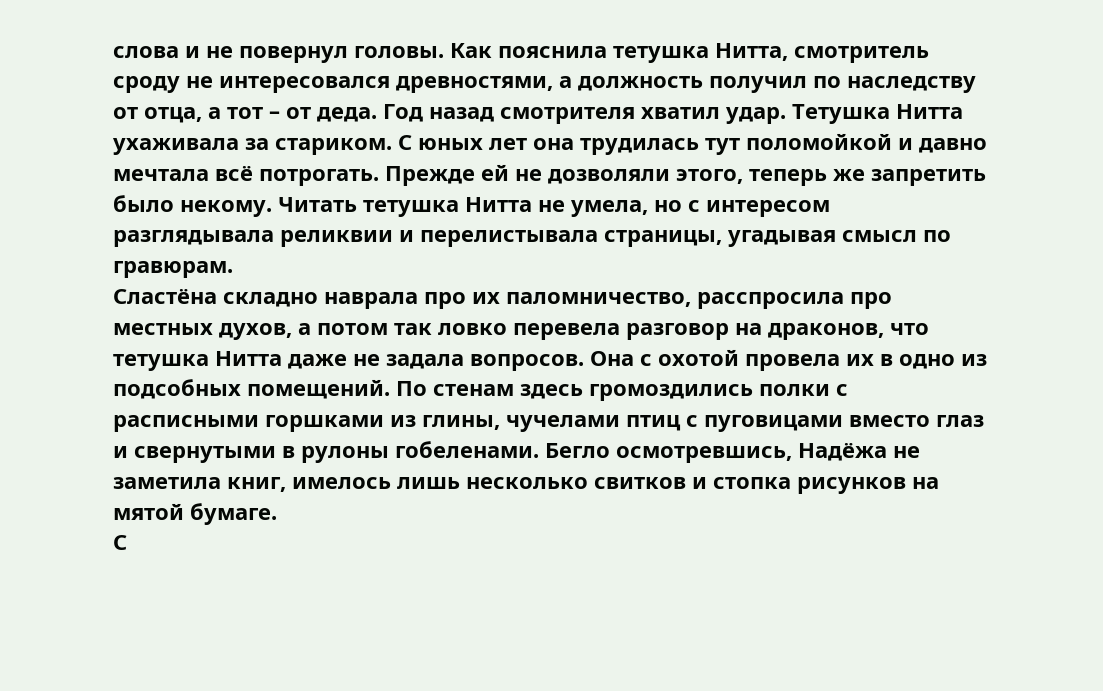слова и не повернул головы. Как пояснила тетушка Нитта, смотритель сроду не интересовался древностями, а должность получил по наследству от отца, а тот – от деда. Год назад смотрителя хватил удар. Тетушка Нитта ухаживала за стариком. С юных лет она трудилась тут поломойкой и давно мечтала всё потрогать. Прежде ей не дозволяли этого, теперь же запретить было некому. Читать тетушка Нитта не умела, но с интересом разглядывала реликвии и перелистывала страницы, угадывая смысл по гравюрам.
Сластёна складно наврала про их паломничество, расспросила про местных духов, а потом так ловко перевела разговор на драконов, что тетушка Нитта даже не задала вопросов. Она с охотой провела их в одно из подсобных помещений. По стенам здесь громоздились полки с расписными горшками из глины, чучелами птиц с пуговицами вместо глаз и свернутыми в рулоны гобеленами. Бегло осмотревшись, Надёжа не заметила книг, имелось лишь несколько свитков и стопка рисунков на мятой бумаге.
С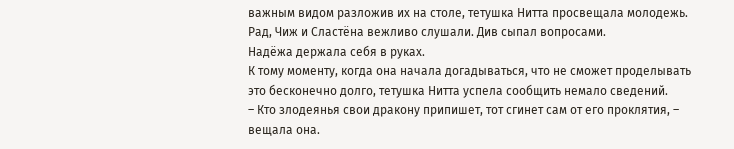важным видом разложив их на столе, тетушка Нитта просвещала молодежь. Рад, Чиж и Сластёна вежливо слушали. Див сыпал вопросами.
Надёжа держала себя в руках.
К тому моменту, когда она начала догадываться, что не сможет проделывать это бесконечно долго, тетушка Нитта успела сообщить немало сведений.
– Кто злодеянья свои дракону припишет, тот сгинет сам от его проклятия, – вещала она.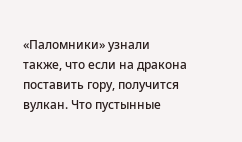«Паломники» узнали также, что если на дракона поставить гору, получится вулкан. Что пустынные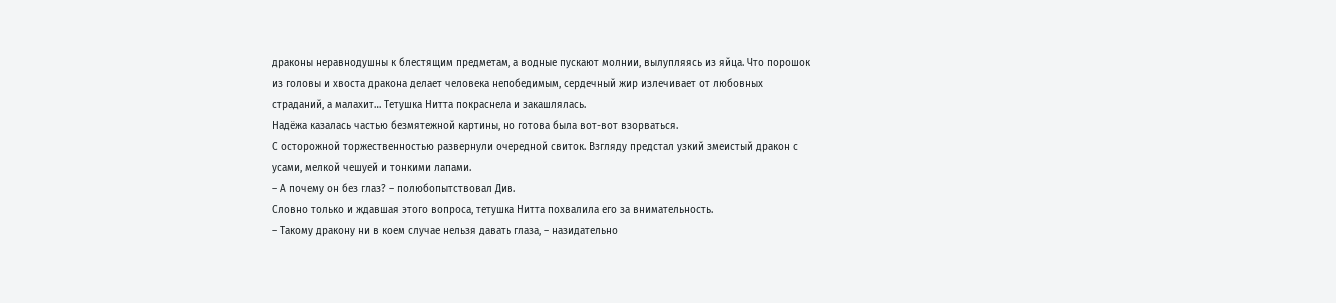драконы неравнодушны к блестящим предметам, а водные пускают молнии, вылупляясь из яйца. Что порошок из головы и хвоста дракона делает человека непобедимым, сердечный жир излечивает от любовных страданий, а малахит… Тетушка Нитта покраснела и закашлялась.
Надёжа казалась частью безмятежной картины, но готова была вот-вот взорваться.
С осторожной торжественностью развернули очередной свиток. Взгляду предстал узкий змеистый дракон с усами, мелкой чешуей и тонкими лапами.
– А почему он без глаз? – полюбопытствовал Див.
Словно только и ждавшая этого вопроса, тетушка Нитта похвалила его за внимательность.
– Такому дракону ни в коем случае нельзя давать глаза, – назидательно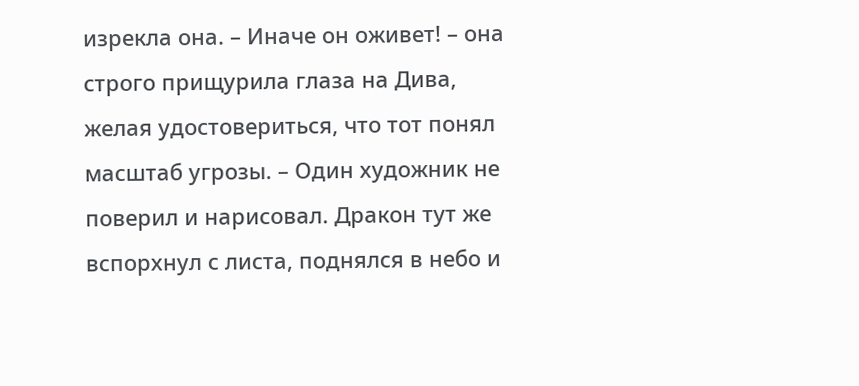изрекла она. – Иначе он оживет! – она строго прищурила глаза на Дива, желая удостовериться, что тот понял масштаб угрозы. – Один художник не поверил и нарисовал. Дракон тут же вспорхнул с листа, поднялся в небо и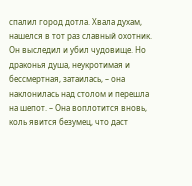спалил город дотла. Хвала духам, нашелся в тот раз славный охотник. Он выследил и убил чудовище. Но драконья душа, неукротимая и бессмертная, затаилась, – она наклонилась над столом и перешла на шепот. – Она воплотится вновь, коль явится безумец, что даст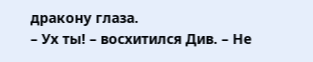дракону глаза.
– Ух ты! – восхитился Див. – Не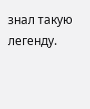знал такую легенду.